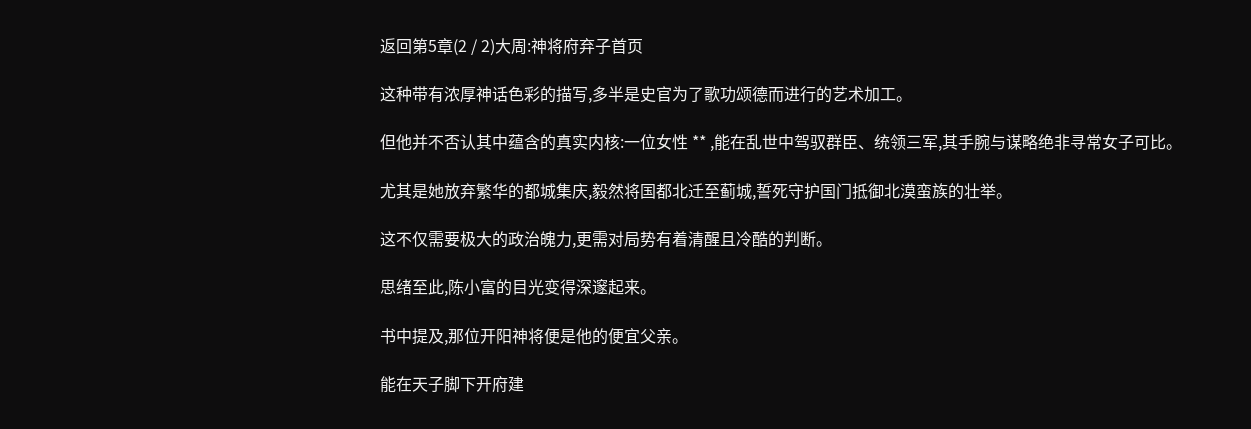返回第5章(2 / 2)大周:神将府弃子首页

这种带有浓厚神话色彩的描写,多半是史官为了歌功颂德而进行的艺术加工。

但他并不否认其中蕴含的真实内核:一位女性 ** ,能在乱世中驾驭群臣、统领三军,其手腕与谋略绝非寻常女子可比。

尤其是她放弃繁华的都城集庆,毅然将国都北迁至蓟城,誓死守护国门抵御北漠蛮族的壮举。

这不仅需要极大的政治魄力,更需对局势有着清醒且冷酷的判断。

思绪至此,陈小富的目光变得深邃起来。

书中提及,那位开阳神将便是他的便宜父亲。

能在天子脚下开府建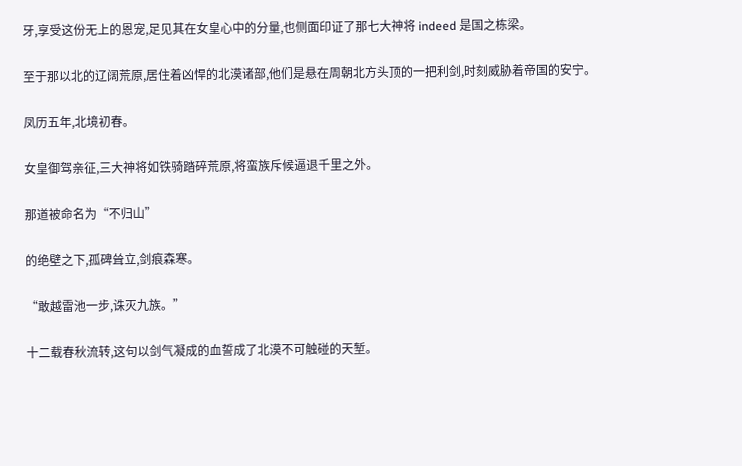牙,享受这份无上的恩宠,足见其在女皇心中的分量,也侧面印证了那七大神将 indeed 是国之栋梁。

至于那以北的辽阔荒原,居住着凶悍的北漠诸部,他们是悬在周朝北方头顶的一把利剑,时刻威胁着帝国的安宁。

凤历五年,北境初春。

女皇御驾亲征,三大神将如铁骑踏碎荒原,将蛮族斥候逼退千里之外。

那道被命名为“不归山”

的绝壁之下,孤碑耸立,剑痕森寒。

“敢越雷池一步,诛灭九族。”

十二载春秋流转,这句以剑气凝成的血誓成了北漠不可触碰的天堑。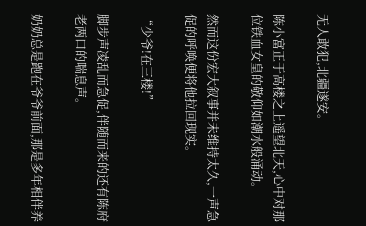无人敢犯,北疆遂安。

陈小富正于高楼之上遥望北天,心中对那位铁血女皇的敬仰如潮水般涌动。

然而这份宏大叙事并未维持太久,一声急促的呼唤便将他拉回现实。

“少爷!在三楼!”

脚步声凌乱而急促,伴随而来的还有陈府老两口的喘息声。

奶奶总是跑在爷爷前面,那是多年相伴养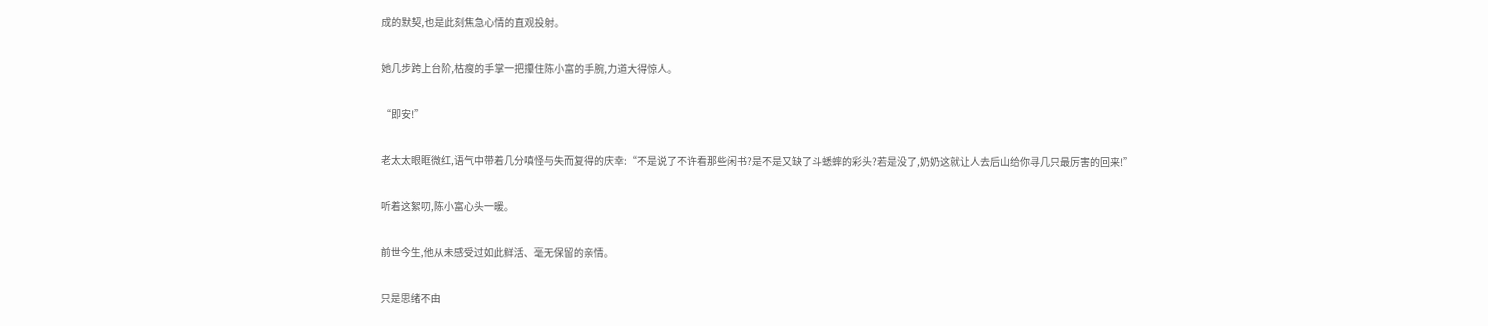成的默契,也是此刻焦急心情的直观投射。

她几步跨上台阶,枯瘦的手掌一把攥住陈小富的手腕,力道大得惊人。

“即安!”

老太太眼眶微红,语气中带着几分嗔怪与失而复得的庆幸:“不是说了不许看那些闲书?是不是又缺了斗蟋蟀的彩头?若是没了,奶奶这就让人去后山给你寻几只最厉害的回来!”

听着这絮叨,陈小富心头一暖。

前世今生,他从未感受过如此鲜活、毫无保留的亲情。

只是思绪不由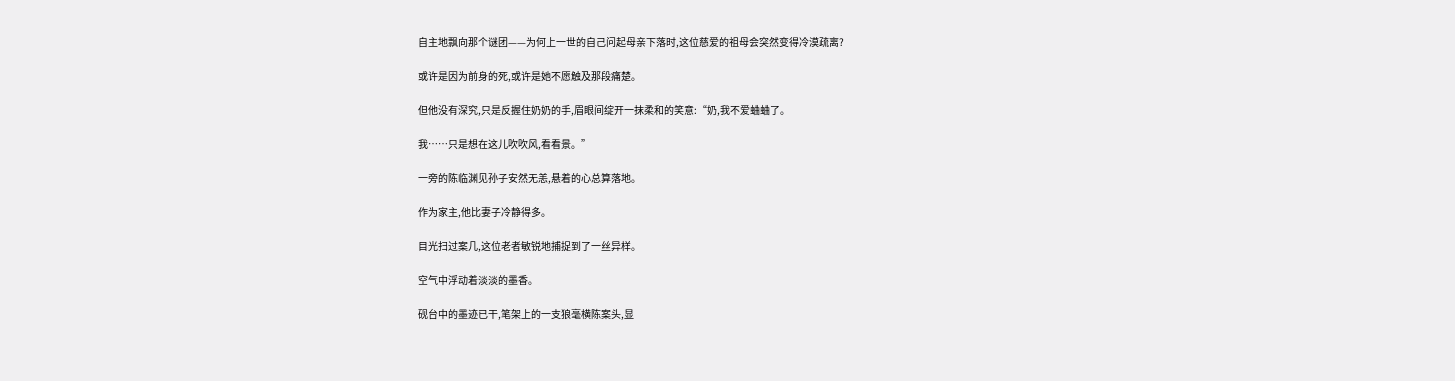自主地飘向那个谜团——为何上一世的自己问起母亲下落时,这位慈爱的祖母会突然变得冷漠疏离?

或许是因为前身的死,或许是她不愿触及那段痛楚。

但他没有深究,只是反握住奶奶的手,眉眼间绽开一抹柔和的笑意:“奶,我不爱蛐蛐了。

我……只是想在这儿吹吹风,看看景。”

一旁的陈临渊见孙子安然无恙,悬着的心总算落地。

作为家主,他比妻子冷静得多。

目光扫过案几,这位老者敏锐地捕捉到了一丝异样。

空气中浮动着淡淡的墨香。

砚台中的墨迹已干,笔架上的一支狼毫横陈案头,显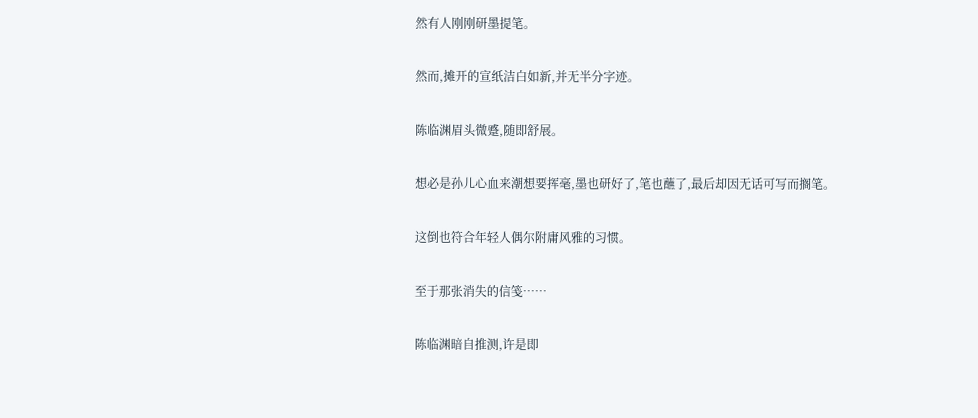然有人刚刚研墨提笔。

然而,摊开的宣纸洁白如新,并无半分字迹。

陈临渊眉头微蹙,随即舒展。

想必是孙儿心血来潮想要挥毫,墨也研好了,笔也蘸了,最后却因无话可写而搁笔。

这倒也符合年轻人偶尔附庸风雅的习惯。

至于那张消失的信笺……

陈临渊暗自推测,许是即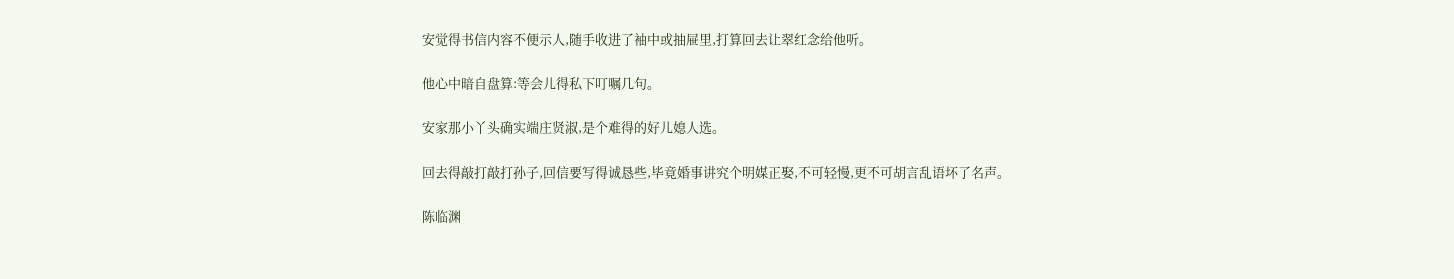安觉得书信内容不便示人,随手收进了袖中或抽屉里,打算回去让翠红念给他听。

他心中暗自盘算:等会儿得私下叮嘱几句。

安家那小丫头确实端庄贤淑,是个难得的好儿媳人选。

回去得敲打敲打孙子,回信要写得诚恳些,毕竟婚事讲究个明媒正娶,不可轻慢,更不可胡言乱语坏了名声。

陈临渊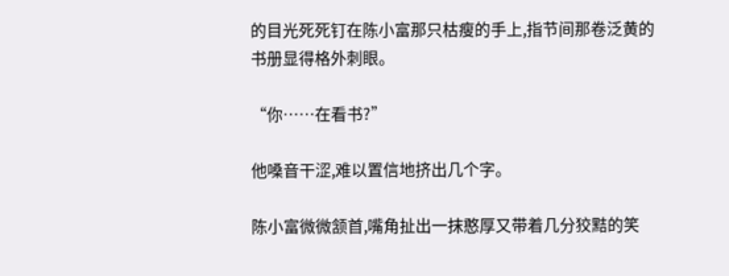的目光死死钉在陈小富那只枯瘦的手上,指节间那卷泛黄的书册显得格外刺眼。

“你……在看书?”

他嗓音干涩,难以置信地挤出几个字。

陈小富微微颔首,嘴角扯出一抹憨厚又带着几分狡黠的笑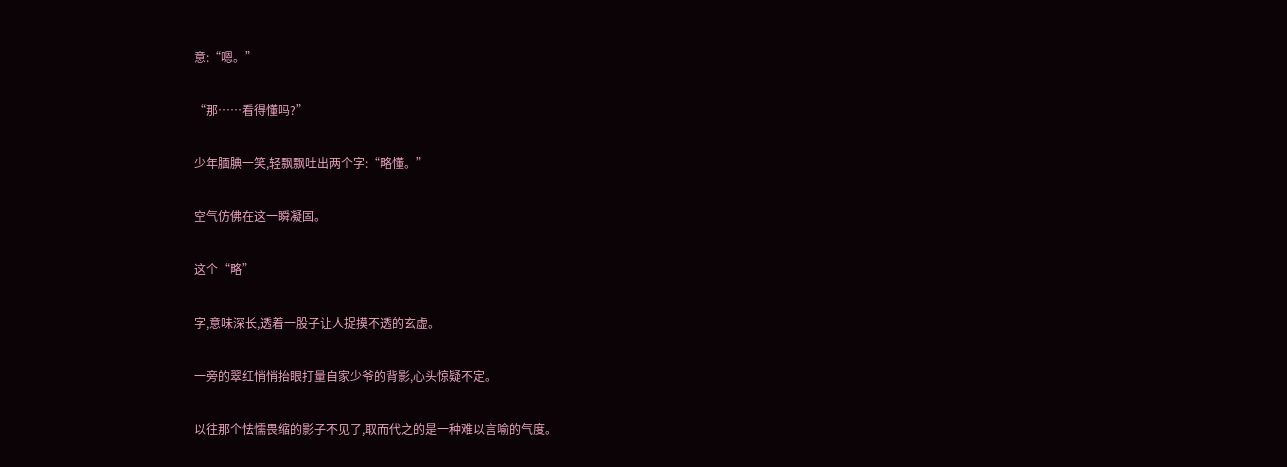意:“嗯。”

“那……看得懂吗?”

少年腼腆一笑,轻飘飘吐出两个字:“略懂。”

空气仿佛在这一瞬凝固。

这个“略”

字,意味深长,透着一股子让人捉摸不透的玄虚。

一旁的翠红悄悄抬眼打量自家少爷的背影,心头惊疑不定。

以往那个怯懦畏缩的影子不见了,取而代之的是一种难以言喻的气度。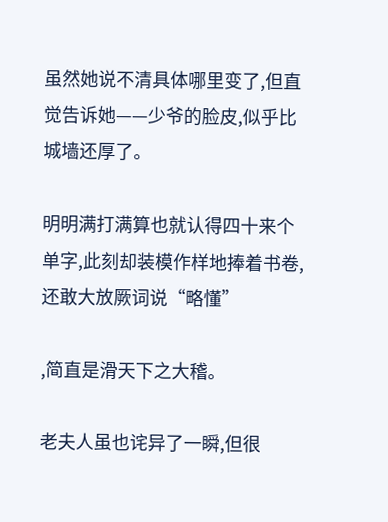虽然她说不清具体哪里变了,但直觉告诉她——少爷的脸皮,似乎比城墙还厚了。

明明满打满算也就认得四十来个单字,此刻却装模作样地捧着书卷,还敢大放厥词说“略懂”

,简直是滑天下之大稽。

老夫人虽也诧异了一瞬,但很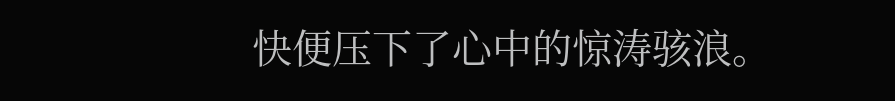快便压下了心中的惊涛骇浪。